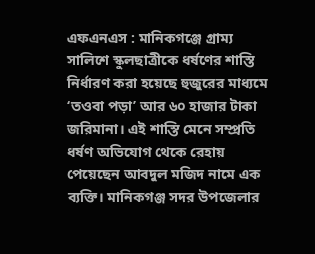এফএনএস : মানিকগঞ্জে গ্রাম্য সালিশে স্কুলছাত্রীকে ধর্ষণের শাস্তি নির্ধারণ করা হয়েছে হুজুরের মাধ্যমে ‘তওবা পড়া’ আর ৬০ হাজার টাকা জরিমানা। এই শাস্তি মেনে সম্প্রতি ধর্ষণ অভিযোগ থেকে রেহায় পেয়েছেন আবদুল মজিদ নামে এক ব্যক্তি। মানিকগঞ্জ সদর উপজেলার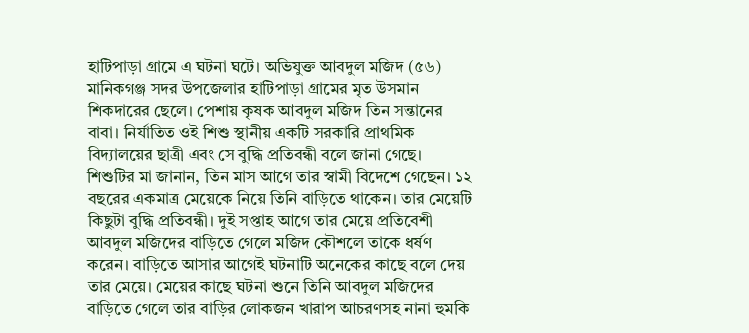হাটিপাড়া গ্রামে এ ঘটনা ঘটে। অভিযুক্ত আবদুল মজিদ (৫৬) মানিকগঞ্জ সদর উপজেলার হাটিপাড়া গ্রামের মৃত উসমান শিকদারের ছেলে। পেশায় কৃষক আবদুল মজিদ তিন সন্তানের বাবা। নির্যাতিত ওই শিশু স্থানীয় একটি সরকারি প্রাথমিক বিদ্যালয়ের ছাত্রী এবং সে বুদ্ধি প্রতিবন্ধী বলে জানা গেছে।
শিশুটির মা জানান, তিন মাস আগে তার স্বামী বিদেশে গেছেন। ১২ বছরের একমাত্র মেয়েকে নিয়ে তিনি বাড়িতে থাকেন। তার মেয়েটি কিছুটা বুদ্ধি প্রতিবন্ধী। দুই সপ্তাহ আগে তার মেয়ে প্রতিবেশী আবদুল মজিদের বাড়িতে গেলে মজিদ কৌশলে তাকে ধর্ষণ করেন। বাড়িতে আসার আগেই ঘটনাটি অনেকের কাছে বলে দেয় তার মেয়ে। মেয়ের কাছে ঘটনা শুনে তিনি আবদুল মজিদের বাড়িতে গেলে তার বাড়ির লোকজন খারাপ আচরণসহ নানা হুমকি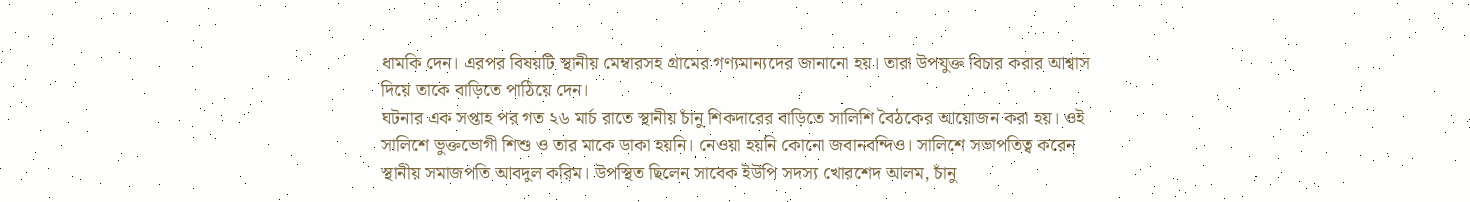ধামকি দেন। এরপর বিষয়টি স্থানীয় মেম্বারসহ গ্রামের গণ্যমান্যদের জানানো হয়। তারা উপযুক্ত বিচার করার আশ্বাস দিয়ে তাকে বাড়িতে পাঠিয়ে দেন।
ঘটনার এক সপ্তাহ পর গত ২৬ মার্চ রাতে স্থানীয় চাঁনু শিকদারের বাড়িতে সালিশি বৈঠকের আয়োজন করা হয়। ওই সালিশে ভুক্তভোগী শিশু ও তার মাকে ডাকা হয়নি। নেওয়া হয়নি কোনো জবানবন্দিও। সালিশে সভাপতিত্ব করেন স্থানীয় সমাজপতি আবদুল করিম। উপস্থিত ছিলেন সাবেক ইউপি সদস্য খোরশেদ আলম, চাঁনু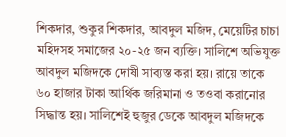শিকদার, শুকুর শিকদার, আবদুল মজিদ, মেয়েটির চাচা মহিদসহ সমাজের ২০-২৫ জন ব্যক্তি। সালিশে অভিযুক্ত আবদুল মজিদকে দোষী সাব্যস্ত করা হয়। রায়ে তাকে ৬০ হাজার টাকা আর্থিক জরিমানা ও তওবা করানোর সিদ্ধান্ত হয়। সালিশেই হুজুর ডেকে আবদুল মজিদকে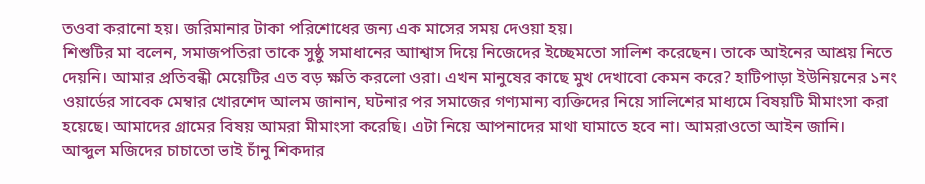তওবা করানো হয়। জরিমানার টাকা পরিশোধের জন্য এক মাসের সময় দেওয়া হয়।
শিশুটির মা বলেন, সমাজপতিরা তাকে সুষ্ঠু সমাধানের আাশ্বাস দিয়ে নিজেদের ইচ্ছেমতো সালিশ করেছেন। তাকে আইনের আশ্রয় নিতে দেয়নি। আমার প্রতিবন্ধী মেয়েটির এত বড় ক্ষতি করলো ওরা। এখন মানুষের কাছে মুখ দেখাবো কেমন করে? হাটিপাড়া ইউনিয়নের ১নং ওয়ার্ডের সাবেক মেম্বার খোরশেদ আলম জানান, ঘটনার পর সমাজের গণ্যমান্য ব্যক্তিদের নিয়ে সালিশের মাধ্যমে বিষয়টি মীমাংসা করা হয়েছে। আমাদের গ্রামের বিষয় আমরা মীমাংসা করেছি। এটা নিয়ে আপনাদের মাথা ঘামাতে হবে না। আমরাওতো আইন জানি।
আব্দুল মজিদের চাচাতো ভাই চাঁনু শিকদার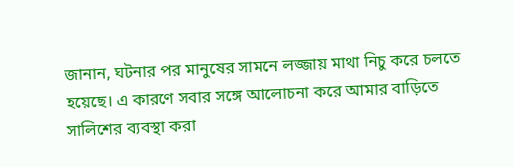জানান, ঘটনার পর মানুষের সামনে লজ্জায় মাথা নিচু করে চলতে হয়েছে। এ কারণে সবার সঙ্গে আলোচনা করে আমার বাড়িতে সালিশের ব্যবস্থা করা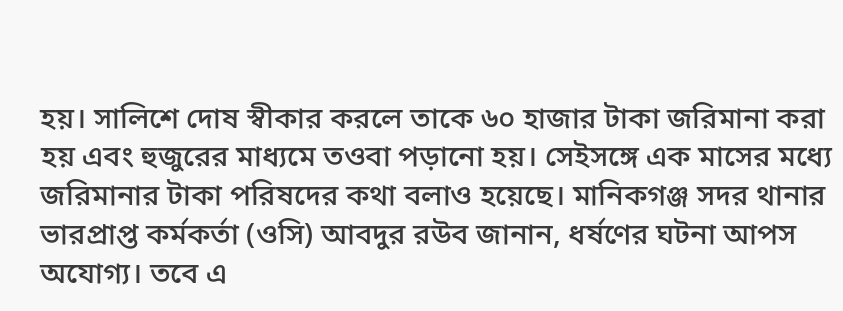হয়। সালিশে দোষ স্বীকার করলে তাকে ৬০ হাজার টাকা জরিমানা করা হয় এবং হুজুরের মাধ্যমে তওবা পড়ানো হয়। সেইসঙ্গে এক মাসের মধ্যে জরিমানার টাকা পরিষদের কথা বলাও হয়েছে। মানিকগঞ্জ সদর থানার ভারপ্রাপ্ত কর্মকর্তা (ওসি) আবদুর রউব জানান, ধর্ষণের ঘটনা আপস অযোগ্য। তবে এ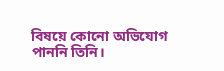বিষয়ে কোনো অভিযোগ পাননি তিনি।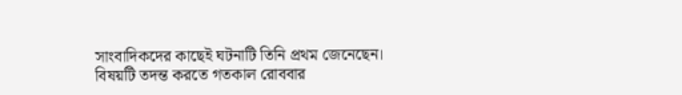সাংবাদিকদের কাছেই ঘটনাটি তিনি প্রথম জেনেছেন। বিষয়টি তদন্ত করতে গতকাল রোববার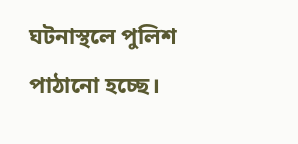ঘটনাস্থলে পুলিশ পাঠানো হচ্ছে।